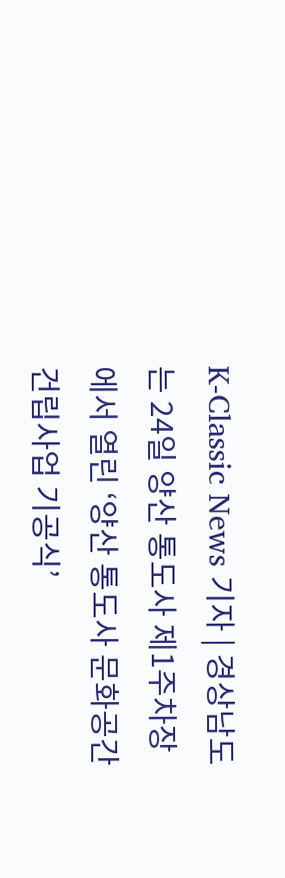K-Classic News 기자 | 경상남도는 24일 양산 통도사 제1주차장에서 열린 ‘양산 통도사 문화공간 건립사업 기공식’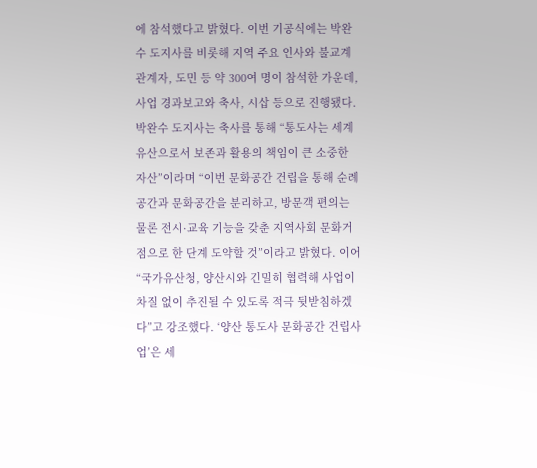에 참석했다고 밝혔다. 이번 기공식에는 박완수 도지사를 비롯해 지역 주요 인사와 불교계 관계자, 도민 등 약 300여 명이 참석한 가운데, 사업 경과보고와 축사, 시삽 등으로 진행됐다. 박완수 도지사는 축사를 통해 “통도사는 세계유산으로서 보존과 활용의 책임이 큰 소중한 자산”이라며 “이번 문화공간 건립을 통해 순례공간과 문화공간을 분리하고, 방문객 편의는 물론 전시·교육 기능을 갖춘 지역사회 문화거점으로 한 단계 도약할 것”이라고 밝혔다. 이어 “국가유산청, 양산시와 긴밀히 협력해 사업이 차질 없이 추진될 수 있도록 적극 뒷받침하겠다”고 강조했다. ‘양산 통도사 문화공간 건립사업’은 세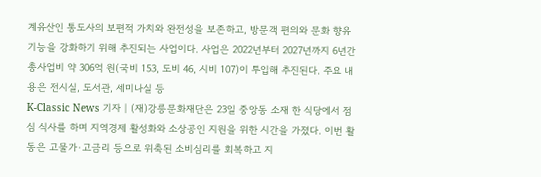계유산인 통도사의 보편적 가치와 완전성을 보존하고, 방문객 편의와 문화 향유 기능을 강화하기 위해 추진되는 사업이다. 사업은 2022년부터 2027년까지 6년간 총사업비 약 306억 원(국비 153, 도비 46, 시비 107)이 투입해 추진된다. 주요 내용은 전시실, 도서관, 세미나실 등
K-Classic News 기자 | (재)강릉문화재단은 23일 중앙동 소재 한 식당에서 점심 식사를 하며 지역경제 활성화와 소상공인 지원을 위한 시간을 가졌다. 이번 활동은 고물가·고금리 등으로 위축된 소비심리를 회복하고 지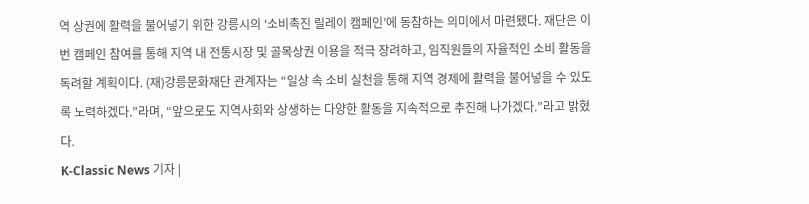역 상권에 활력을 불어넣기 위한 강릉시의 ‘소비촉진 릴레이 캠페인’에 동참하는 의미에서 마련됐다. 재단은 이번 캠페인 참여를 통해 지역 내 전통시장 및 골목상권 이용을 적극 장려하고, 임직원들의 자율적인 소비 활동을 독려할 계획이다. (재)강릉문화재단 관계자는 “일상 속 소비 실천을 통해 지역 경제에 활력을 불어넣을 수 있도록 노력하겠다.”라며, “앞으로도 지역사회와 상생하는 다양한 활동을 지속적으로 추진해 나가겠다.”라고 밝혔다.
K-Classic News 기자 |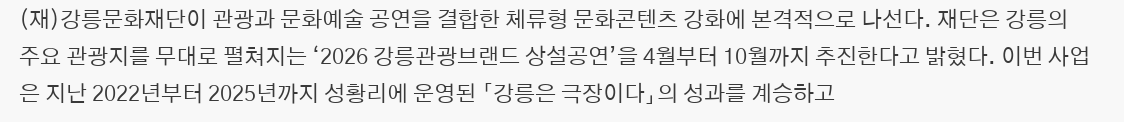(재)강릉문화재단이 관광과 문화예술 공연을 결합한 체류형 문화콘텐츠 강화에 본격적으로 나선다. 재단은 강릉의 주요 관광지를 무대로 펼쳐지는 ‘2026 강릉관광브랜드 상설공연’을 4월부터 10월까지 추진한다고 밝혔다. 이번 사업은 지난 2022년부터 2025년까지 성황리에 운영된 「강릉은 극장이다」의 성과를 계승하고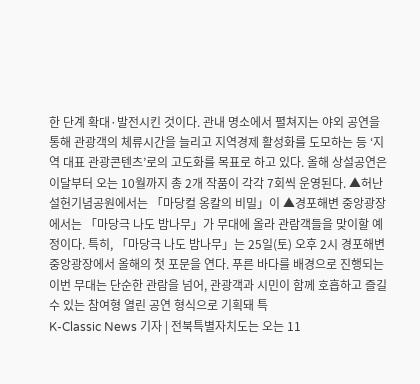한 단계 확대·발전시킨 것이다. 관내 명소에서 펼쳐지는 야외 공연을 통해 관광객의 체류시간을 늘리고 지역경제 활성화를 도모하는 등 ‘지역 대표 관광콘텐츠’로의 고도화를 목표로 하고 있다. 올해 상설공연은 이달부터 오는 10월까지 총 2개 작품이 각각 7회씩 운영된다. ▲허난설헌기념공원에서는 「마당컬 옹칼의 비밀」이 ▲경포해변 중앙광장에서는 「마당극 나도 밤나무」가 무대에 올라 관람객들을 맞이할 예정이다. 특히, 「마당극 나도 밤나무」는 25일(토) 오후 2시 경포해변 중앙광장에서 올해의 첫 포문을 연다. 푸른 바다를 배경으로 진행되는 이번 무대는 단순한 관람을 넘어, 관광객과 시민이 함께 호흡하고 즐길 수 있는 참여형 열린 공연 형식으로 기획돼 특
K-Classic News 기자 | 전북특별자치도는 오는 11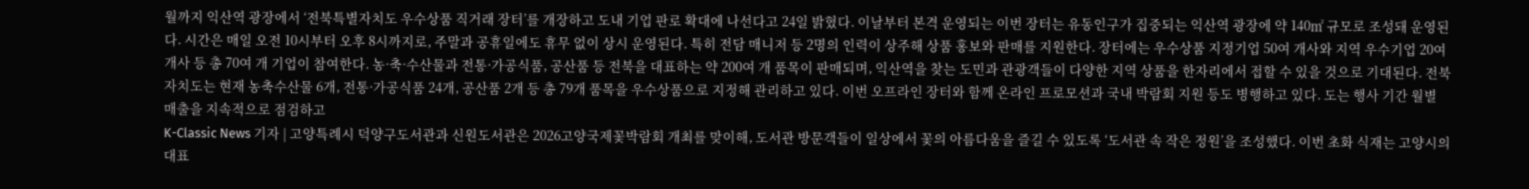월까지 익산역 광장에서 ‘전북특별자치도 우수상품 직거래 장터’를 개장하고 도내 기업 판로 확대에 나선다고 24일 밝혔다. 이날부터 본격 운영되는 이번 장터는 유동인구가 집중되는 익산역 광장에 약 140㎡ 규모로 조성돼 운영된다. 시간은 매일 오전 10시부터 오후 8시까지로, 주말과 공휴일에도 휴무 없이 상시 운영된다. 특히 전담 매니저 등 2명의 인력이 상주해 상품 홍보와 판매를 지원한다. 장터에는 우수상품 지정기업 50여 개사와 지역 우수기업 20여 개사 등 총 70여 개 기업이 참여한다. 농·축·수산물과 전통·가공식품, 공산품 등 전북을 대표하는 약 200여 개 품목이 판매되며, 익산역을 찾는 도민과 관광객들이 다양한 지역 상품을 한자리에서 접할 수 있을 것으로 기대된다. 전북자치도는 현재 농축수산물 6개, 전통·가공식품 24개, 공산품 2개 등 총 79개 품목을 우수상품으로 지정해 관리하고 있다. 이번 오프라인 장터와 함께 온라인 프로모션과 국내 박람회 지원 등도 병행하고 있다. 도는 행사 기간 월별 매출을 지속적으로 점검하고
K-Classic News 기자 | 고양특례시 덕양구도서관과 신원도서관은 2026고양국제꽃박람회 개최를 맞이해, 도서관 방문객들이 일상에서 꽃의 아름다움을 즐길 수 있도록 ‘도서관 속 작은 정원’을 조성했다. 이번 초화 식재는 고양시의 대표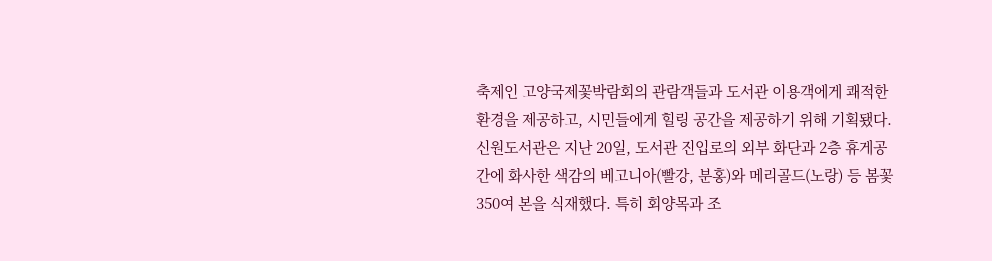축제인 고양국제꽃박람회의 관람객들과 도서관 이용객에게 쾌적한 환경을 제공하고, 시민들에게 힐링 공간을 제공하기 위해 기획됐다. 신원도서관은 지난 20일, 도서관 진입로의 외부 화단과 2층 휴게공간에 화사한 색감의 베고니아(빨강, 분홍)와 메리골드(노랑) 등 봄꽃 350여 본을 식재했다. 특히 회양목과 조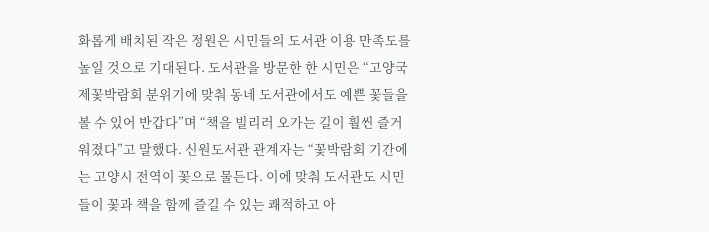화롭게 배치된 작은 정원은 시민들의 도서관 이용 만족도를 높일 것으로 기대된다. 도서관을 방문한 한 시민은 “고양국제꽃박람회 분위기에 맞춰 동네 도서관에서도 예쁜 꽃들을 볼 수 있어 반갑다”며 “책을 빌리러 오가는 길이 훨씬 즐거워졌다”고 말했다. 신원도서관 관계자는 “꽃박람회 기간에는 고양시 전역이 꽃으로 물든다. 이에 맞춰 도서관도 시민들이 꽃과 책을 함께 즐길 수 있는 쾌적하고 아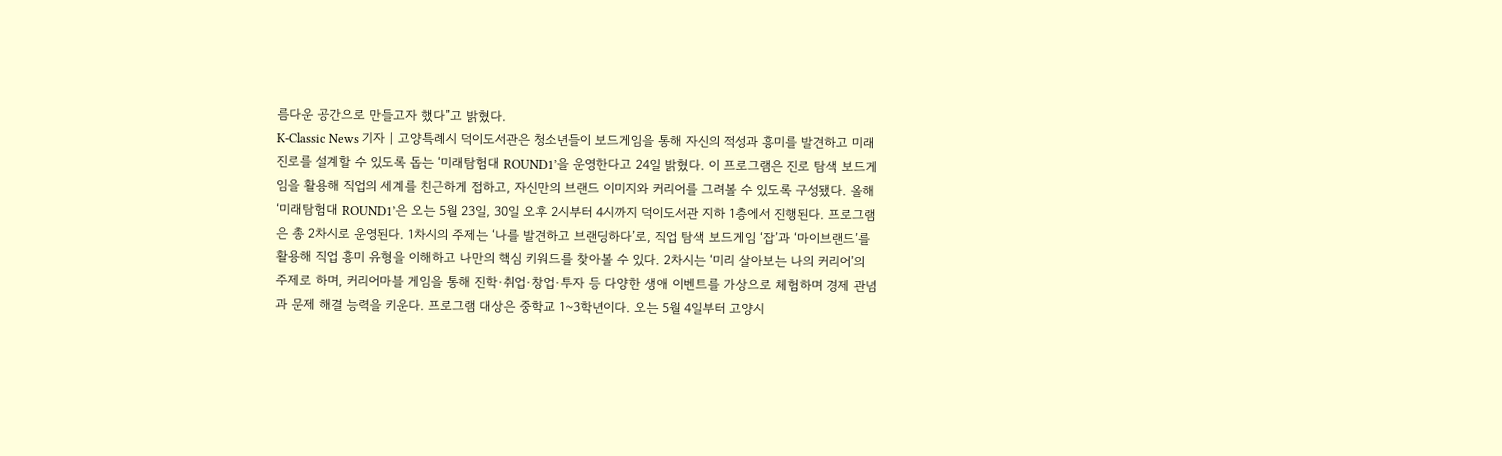름다운 공간으로 만들고자 했다”고 밝혔다.
K-Classic News 기자 | 고양특례시 덕이도서관은 청소년들이 보드게임을 통해 자신의 적성과 흥미를 발견하고 미래 진로를 설계할 수 있도록 돕는 ‘미래탐험대 ROUND1’을 운영한다고 24일 밝혔다. 이 프로그램은 진로 탐색 보드게임을 활용해 직업의 세계를 친근하게 접하고, 자신만의 브랜드 이미지와 커리어를 그려볼 수 있도록 구성됐다. 올해 ‘미래탐험대 ROUND1’은 오는 5월 23일, 30일 오후 2시부터 4시까지 덕이도서관 지하 1층에서 진행된다. 프로그램은 총 2차시로 운영된다. 1차시의 주제는 ‘나를 발견하고 브랜딩하다’로, 직업 탐색 보드게임 ‘잡’과 ‘마이브랜드’를 활용해 직업 흥미 유형을 이해하고 나만의 핵심 키워드를 찾아볼 수 있다. 2차시는 ‘미리 살아보는 나의 커리어’의 주제로 하며, 커리어마블 게임을 통해 진학·취업·창업·투자 등 다양한 생애 이벤트를 가상으로 체험하며 경제 관념과 문제 해결 능력을 키운다. 프로그램 대상은 중학교 1~3학년이다. 오는 5월 4일부터 고양시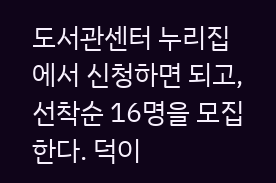도서관센터 누리집에서 신청하면 되고, 선착순 16명을 모집한다. 덕이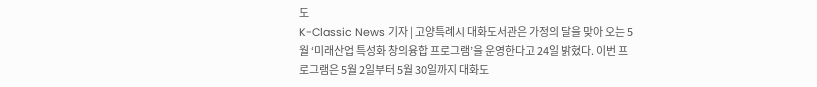도
K-Classic News 기자 | 고양특례시 대화도서관은 가정의 달을 맞아 오는 5월 ‘미래산업 특성화 창의융합 프로그램’을 운영한다고 24일 밝혔다. 이번 프로그램은 5월 2일부터 5월 30일까지 대화도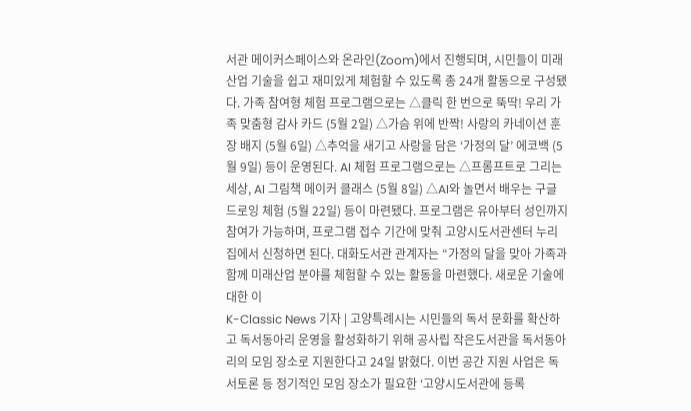서관 메이커스페이스와 온라인(Zoom)에서 진행되며, 시민들이 미래산업 기술을 쉽고 재미있게 체험할 수 있도록 총 24개 활동으로 구성됐다. 가족 참여형 체험 프로그램으로는 △클릭 한 번으로 뚝딱! 우리 가족 맞춤형 감사 카드 (5월 2일) △가슴 위에 반짝! 사랑의 카네이션 훈장 배지 (5월 6일) △추억을 새기고 사랑을 담은 ‘가정의 달’ 에코백 (5월 9일) 등이 운영된다. AI 체험 프로그램으로는 △프롬프트로 그리는 세상, AI 그림책 메이커 클래스 (5월 8일) △AI와 놀면서 배우는 구글 드로잉 체험 (5월 22일) 등이 마련됐다. 프로그램은 유아부터 성인까지 참여가 가능하며, 프로그램 접수 기간에 맞춰 고양시도서관센터 누리집에서 신청하면 된다. 대화도서관 관계자는 “가정의 달을 맞아 가족과 함께 미래산업 분야를 체험할 수 있는 활동을 마련했다. 새로운 기술에 대한 이
K-Classic News 기자 | 고양특례시는 시민들의 독서 문화를 확산하고 독서동아리 운영을 활성화하기 위해 공사립 작은도서관을 독서동아리의 모임 장소로 지원한다고 24일 밝혔다. 이번 공간 지원 사업은 독서토론 등 정기적인 모임 장소가 필요한 ‘고양시도서관에 등록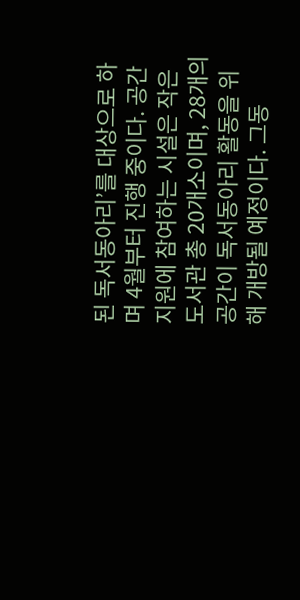된 독서동아리’를 대상으로 하며 4월부터 진행 중이다. 공간 지원에 참여하는 시설은 작은도서관 총 20개소이며, 28개의 공간이 독서동아리 활동을 위해 개방될 예정이다. 그동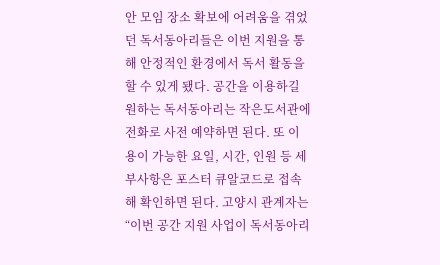안 모임 장소 확보에 어려움을 겪었던 독서동아리들은 이번 지원을 통해 안정적인 환경에서 독서 활동을 할 수 있게 됐다. 공간을 이용하길 원하는 독서동아리는 작은도서관에 전화로 사전 예약하면 된다. 또 이용이 가능한 요일, 시간, 인원 등 세부사항은 포스터 큐알코드로 접속해 확인하면 된다. 고양시 관계자는 “이번 공간 지원 사업이 독서동아리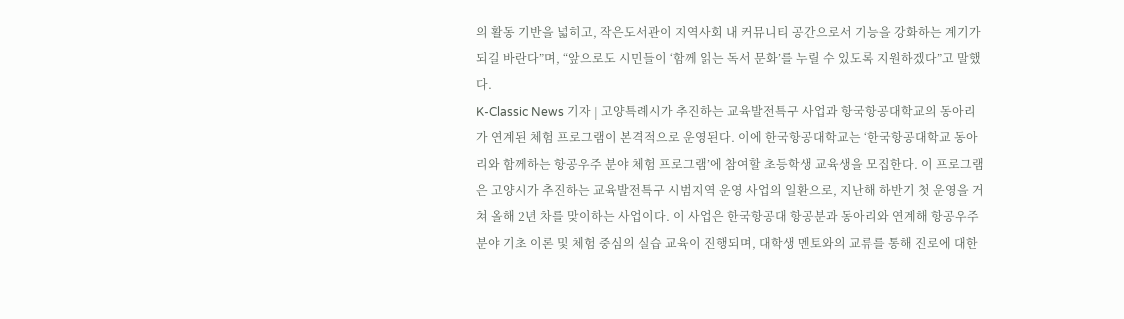의 활동 기반을 넓히고, 작은도서관이 지역사회 내 커뮤니티 공간으로서 기능을 강화하는 계기가 되길 바란다”며, “앞으로도 시민들이 ‘함께 읽는 독서 문화’를 누릴 수 있도록 지원하겠다”고 말했다.
K-Classic News 기자 | 고양특례시가 추진하는 교육발전특구 사업과 항국항공대학교의 동아리가 연계된 체험 프로그램이 본격적으로 운영된다. 이에 한국항공대학교는 ‘한국항공대학교 동아리와 함께하는 항공우주 분야 체험 프로그램’에 참여할 초등학생 교육생을 모집한다. 이 프로그램은 고양시가 추진하는 교육발전특구 시범지역 운영 사업의 일환으로, 지난해 하반기 첫 운영을 거쳐 올해 2년 차를 맞이하는 사업이다. 이 사업은 한국항공대 항공분과 동아리와 연계해 항공우주 분야 기초 이론 및 체험 중심의 실습 교육이 진행되며, 대학생 멘토와의 교류를 통해 진로에 대한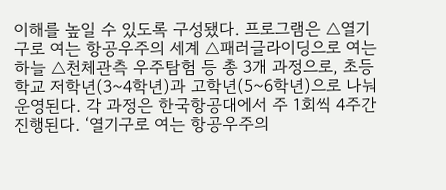이해를 높일 수 있도록 구성됐다. 프로그램은 △열기구로 여는 항공우주의 세계 △패러글라이딩으로 여는 하늘 △천체관측 우주탐험 등 총 3개 과정으로, 초등학교 저학년(3~4학년)과 고학년(5~6학년)으로 나눠 운영된다. 각 과정은 한국항공대에서 주 1회씩 4주간 진행된다. ‘열기구로 여는 항공우주의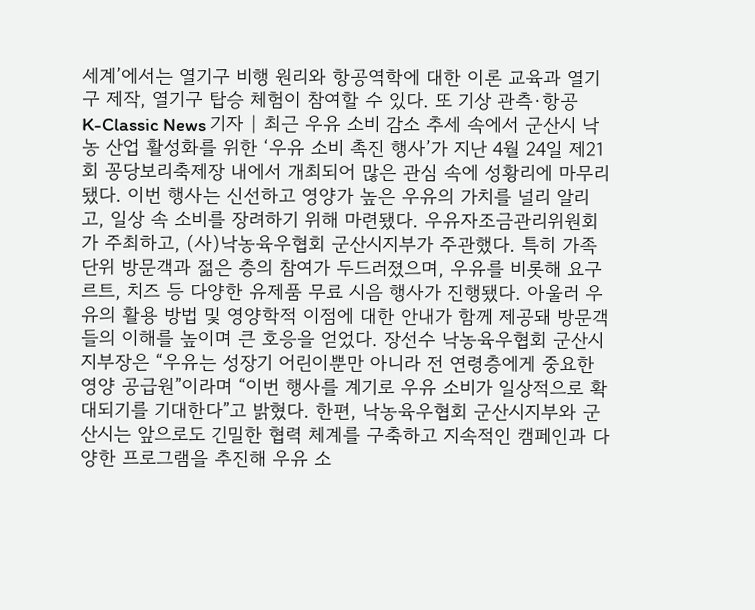세계’에서는 열기구 비행 원리와 항공역학에 대한 이론 교육과 열기구 제작, 열기구 탑승 체험이 참여할 수 있다. 또 기상 관측·항공
K-Classic News 기자 | 최근 우유 소비 감소 추세 속에서 군산시 낙농 산업 활성화를 위한 ‘우유 소비 촉진 행사’가 지난 4월 24일 제21회 꽁당보리축제장 내에서 개최되어 많은 관심 속에 성황리에 마무리됐다. 이번 행사는 신선하고 영양가 높은 우유의 가치를 널리 알리고, 일상 속 소비를 장려하기 위해 마련됐다. 우유자조금관리위원회가 주최하고, (사)낙농육우협회 군산시지부가 주관했다. 특히 가족 단위 방문객과 젊은 층의 참여가 두드러졌으며, 우유를 비롯해 요구르트, 치즈 등 다양한 유제품 무료 시음 행사가 진행됐다. 아울러 우유의 활용 방법 및 영양학적 이점에 대한 안내가 함께 제공돼 방문객들의 이해를 높이며 큰 호응을 얻었다. 장선수 낙농육우협회 군산시지부장은 “우유는 성장기 어린이뿐만 아니라 전 연령층에게 중요한 영양 공급원”이라며 “이번 행사를 계기로 우유 소비가 일상적으로 확대되기를 기대한다”고 밝혔다. 한편, 낙농육우협회 군산시지부와 군산시는 앞으로도 긴밀한 협력 체계를 구축하고 지속적인 캠페인과 다양한 프로그램을 추진해 우유 소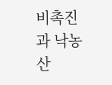비촉진과 낙농 산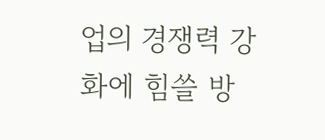업의 경쟁력 강화에 힘쓸 방